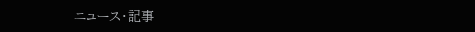ニュース・記事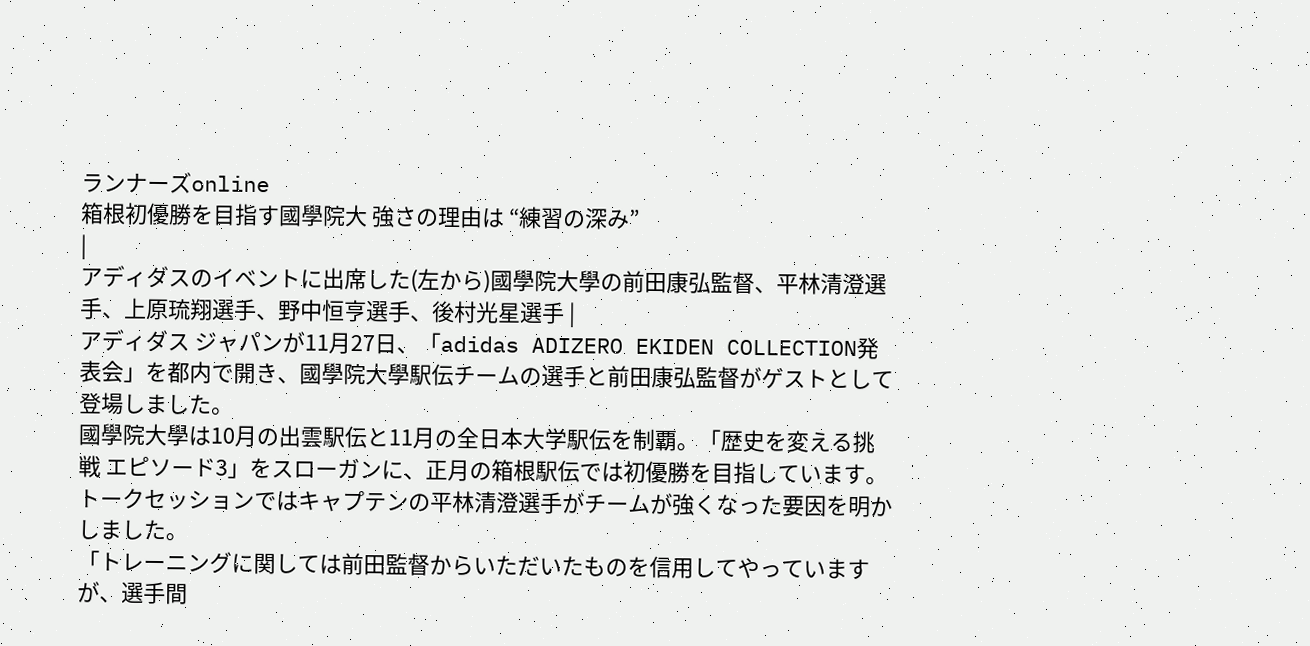ランナーズonline
箱根初優勝を目指す國學院大 強さの理由は “練習の深み”
|
アディダスのイベントに出席した(左から)國學院大學の前田康弘監督、平林清澄選手、上原琉翔選手、野中恒亨選手、後村光星選手 |
アディダス ジャパンが11月27日、「adidas ADIZERO EKIDEN COLLECTION発表会」を都内で開き、國學院大學駅伝チームの選手と前田康弘監督がゲストとして登場しました。
國學院大學は10月の出雲駅伝と11月の全日本大学駅伝を制覇。「歴史を変える挑戦 エピソード3」をスローガンに、正月の箱根駅伝では初優勝を目指しています。トークセッションではキャプテンの平林清澄選手がチームが強くなった要因を明かしました。
「トレーニングに関しては前田監督からいただいたものを信用してやっていますが、選手間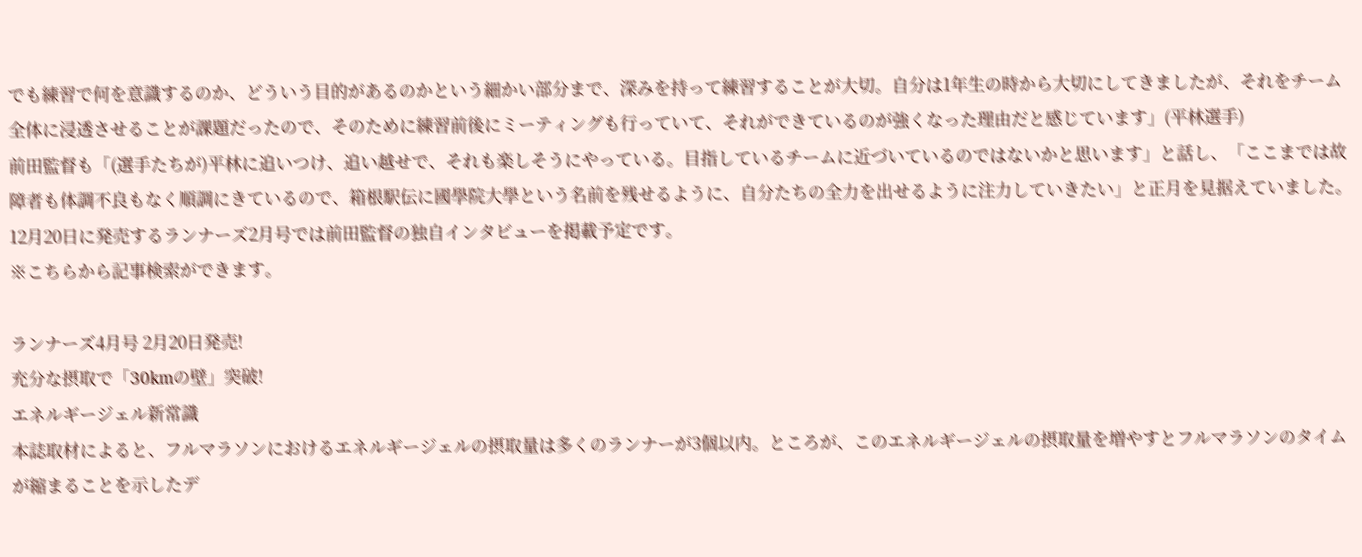でも練習で何を意識するのか、どういう目的があるのかという細かい部分まで、深みを持って練習することが大切。自分は1年生の時から大切にしてきましたが、それをチーム全体に浸透させることが課題だったので、そのために練習前後にミーティングも行っていて、それができているのが強くなった理由だと感じています」(平林選手)
前田監督も「(選手たちが)平林に追いつけ、追い越せで、それも楽しそうにやっている。目指しているチームに近づいているのではないかと思います」と話し、「ここまでは故障者も体調不良もなく順調にきているので、箱根駅伝に國學院大學という名前を残せるように、自分たちの全力を出せるように注力していきたい」と正月を見据えていました。
12月20日に発売するランナーズ2月号では前田監督の独自インタビューを掲載予定です。
※こちらから記事検索ができます。

ランナーズ4月号 2月20日発売!
充分な摂取で「30kmの壁」突破!
エネルギージェル新常識
本誌取材によると、フルマラソンにおけるエネルギージェルの摂取量は多くのランナーが3個以内。ところが、このエネルギージェルの摂取量を増やすとフルマラソンのタイムが縮まることを示したデ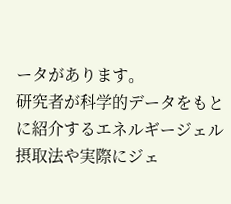ータがあります。
研究者が科学的データをもとに紹介するエネルギージェル摂取法や実際にジェ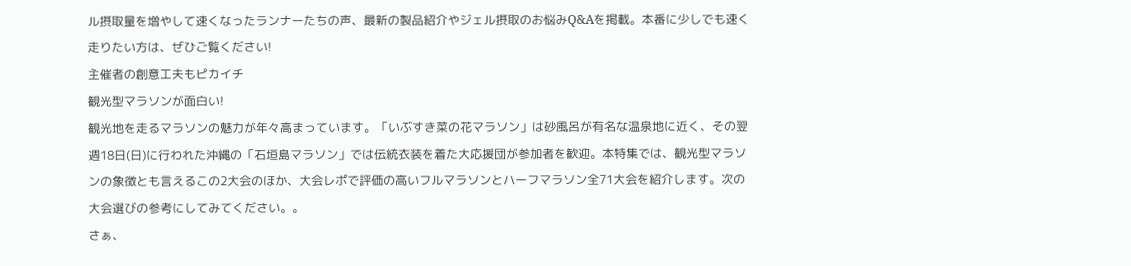ル摂取量を増やして速くなったランナーたちの声、最新の製品紹介やジェル摂取のお悩みQ&Aを掲載。本番に少しでも速く走りたい方は、ぜひご覧ください!
主催者の創意工夫もピカイチ
観光型マラソンが面白い!
観光地を走るマラソンの魅力が年々高まっています。「いぶすき菜の花マラソン」は砂風呂が有名な温泉地に近く、その翌週18日(日)に行われた沖縄の「石垣島マラソン」では伝統衣装を着た大応援団が参加者を歓迎。本特集では、観光型マラソンの象徴とも言えるこの2大会のほか、大会レポで評価の高いフルマラソンとハーフマラソン全71大会を紹介します。次の大会選びの参考にしてみてください。。
さぁ、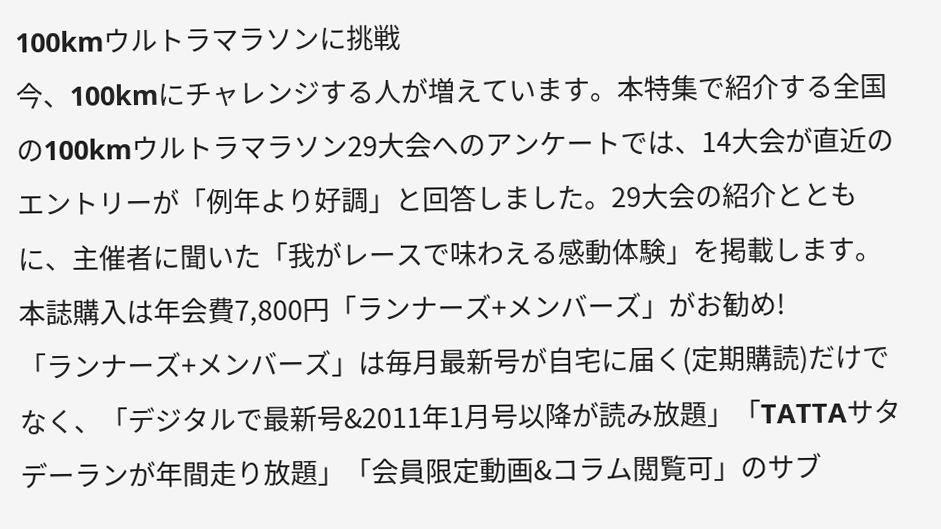100kmウルトラマラソンに挑戦
今、100kmにチャレンジする人が増えています。本特集で紹介する全国の100kmウルトラマラソン29大会へのアンケートでは、14大会が直近のエントリーが「例年より好調」と回答しました。29大会の紹介とともに、主催者に聞いた「我がレースで味わえる感動体験」を掲載します。
本誌購入は年会費7,800円「ランナーズ+メンバーズ」がお勧め!
「ランナーズ+メンバーズ」は毎月最新号が自宅に届く(定期購読)だけでなく、「デジタルで最新号&2011年1月号以降が読み放題」「TATTAサタデーランが年間走り放題」「会員限定動画&コラム閲覧可」のサブ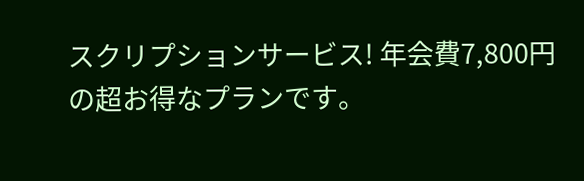スクリプションサービス! 年会費7,800円の超お得なプランです。